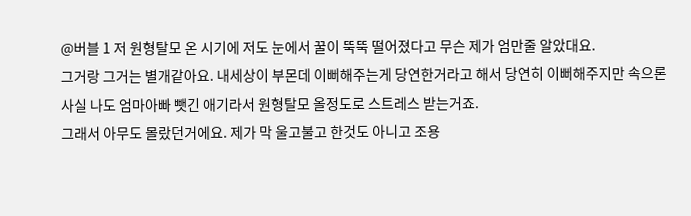@버블 1 저 원형탈모 온 시기에 저도 눈에서 꿀이 뚝뚝 떨어졌다고 무슨 제가 엄만줄 알았대요.
그거랑 그거는 별개같아요. 내세상이 부몬데 이뻐해주는게 당연한거라고 해서 당연히 이뻐해주지만 속으론 사실 나도 엄마아빠 뺏긴 애기라서 원형탈모 올정도로 스트레스 받는거죠.
그래서 아무도 몰랐던거에요. 제가 막 울고불고 한것도 아니고 조용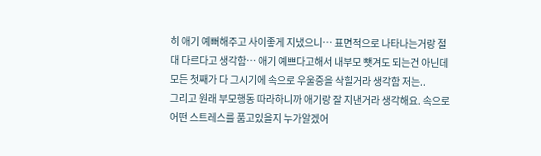히 애기 예뻐해주고 사이좋게 지냈으니… 표면적으로 나타나는거랑 절대 다르다고 생각함… 애기 예쁘다고해서 내부모 뺏겨도 되는건 아닌데 모든 첫째가 다 그시기에 속으로 우울증을 삭힐거라 생각함 저는..
그리고 원래 부모행동 따라하니까 애기랑 잘 지낸거라 생각해요. 속으로 어떤 스트레스를 품고있을지 누가알겠어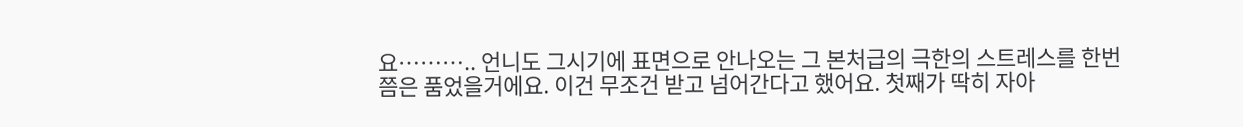요……….. 언니도 그시기에 표면으로 안나오는 그 본처급의 극한의 스트레스를 한번쯤은 품었을거에요. 이건 무조건 받고 넘어간다고 했어요. 첫째가 딱히 자아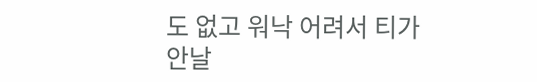도 없고 워낙 어려서 티가 안날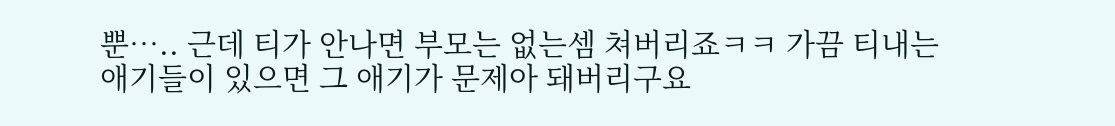뿐….. 근데 티가 안나면 부모는 없는셈 쳐버리죠ㅋㅋ 가끔 티내는 애기들이 있으면 그 애기가 문제아 돼버리구요